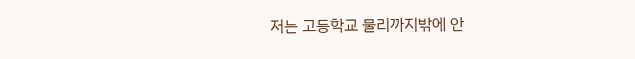저는 고등학교 물리까지밖에 안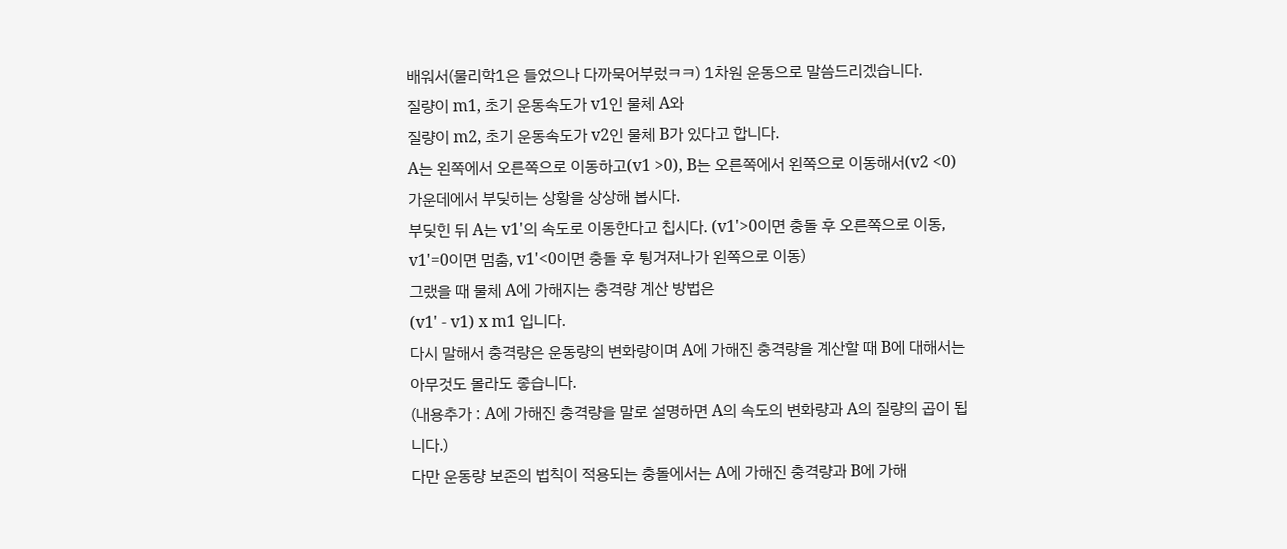배워서(물리학1은 들었으나 다까묵어부렀ㅋㅋ) 1차원 운동으로 말씀드리겠습니다.
질량이 m1, 초기 운동속도가 v1인 물체 A와
질량이 m2, 초기 운동속도가 v2인 물체 B가 있다고 합니다.
A는 왼쪽에서 오른쪽으로 이동하고(v1 >0), B는 오른쪽에서 왼쪽으로 이동해서(v2 <0) 가운데에서 부딪히는 상황을 상상해 봅시다.
부딪힌 뒤 A는 v1'의 속도로 이동한다고 칩시다. (v1'>0이면 충돌 후 오른쪽으로 이동, v1'=0이면 멈춤, v1'<0이면 충돌 후 튕겨져나가 왼쪽으로 이동)
그랬을 때 물체 A에 가해지는 충격량 계산 방법은
(v1' - v1) x m1 입니다.
다시 말해서 충격량은 운동량의 변화량이며 A에 가해진 충격량을 계산할 때 B에 대해서는 아무것도 몰라도 좋습니다.
(내용추가 : A에 가해진 충격량을 말로 설명하면 A의 속도의 변화량과 A의 질량의 곱이 됩니다.)
다만 운동량 보존의 법칙이 적용되는 충돌에서는 A에 가해진 충격량과 B에 가해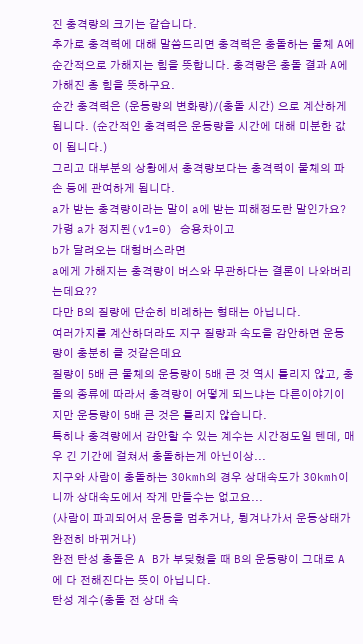진 충격량의 크기는 같습니다.
추가로 충격력에 대해 말씀드리면 충격력은 충돌하는 물체 A에 순간적으로 가해지는 힘을 뜻합니다. 충격량은 충돌 결과 A에 가해진 총 힘을 뜻하구요.
순간 충격력은 (운동량의 변화량)/(충돌 시간) 으로 계산하게 됩니다. (순간적인 충격력은 운동량을 시간에 대해 미분한 값이 됩니다.)
그리고 대부분의 상황에서 충격량보다는 충격력이 물체의 파손 등에 관여하게 됩니다.
a가 받는 충격량이라는 말이 a에 받는 피해정도란 말인가요?
가령 a가 정지된(v1=0) 승용차이고
b가 달려오는 대형버스라면
a에게 가해지는 충격량이 버스와 무관하다는 결론이 나와버리는데요??
다만 B의 질량에 단순히 비례하는 형태는 아닙니다.
여러가지를 계산하더라도 지구 질량과 속도을 감안하면 운동량이 충분히 클 것같은데요
질량이 5배 큰 물체의 운동량이 5배 큰 것 역시 틀리지 않고, 충돌의 종류에 따라서 충격량이 어떻게 되느냐는 다른이야기이지만 운동량이 5배 큰 것은 틀리지 않습니다.
특히나 충격량에서 감안할 수 있는 계수는 시간정도일 텐데, 매우 긴 기간에 걸쳐서 충돌하는게 아닌이상...
지구와 사람이 충돌하는 30kmh의 경우 상대속도가 30kmh이니까 상대속도에서 작게 만들수는 없고요...
(사람이 파괴되어서 운동을 멈추거나, 튕겨나가서 운동상태가 완전히 바뀌거나)
완전 탄성 충돌은 A B가 부딪혔을 때 B의 운동량이 그대로 A에 다 전해진다는 뜻이 아닙니다.
탄성 계수(충돌 전 상대 속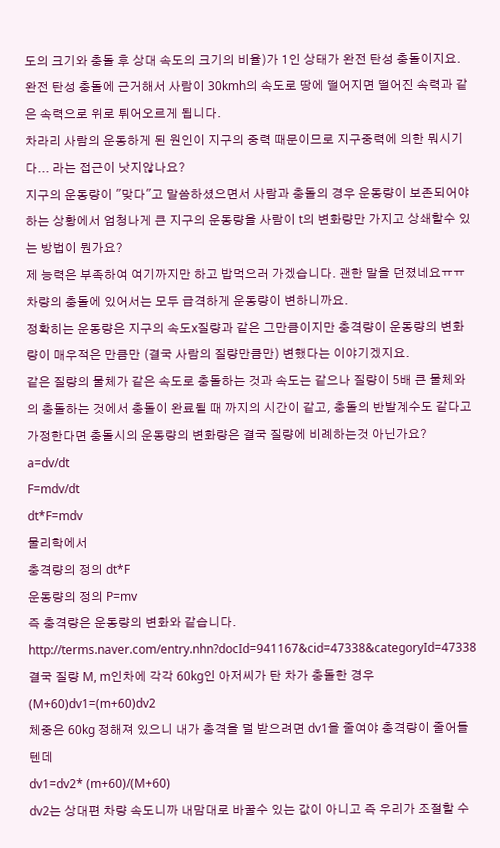도의 크기와 충돌 후 상대 속도의 크기의 비율)가 1인 상태가 완전 탄성 충돌이지요.
완전 탄성 충돌에 근거해서 사람이 30kmh의 속도로 땅에 떨어지면 떨어진 속력과 같은 속력으로 위로 튀어오르게 됩니다.
차라리 사람의 운동하게 된 원인이 지구의 중력 때문이므로 지구중력에 의한 뭐시기다... 라는 접근이 낫지않나요?
지구의 운동량이 "맞다"고 말씀하셨으면서 사람과 충돌의 경우 운동량이 보존되어야하는 상황에서 엄청나게 큰 지구의 운동량을 사람이 t의 변화량만 가지고 상쇄할수 있는 방법이 뭔가요?
제 능력은 부족하여 여기까지만 하고 밥먹으러 가겠습니다. 괜한 말을 던졌네요ㅠㅠ
차량의 충돌에 있어서는 모두 급격하게 운동량이 변하니까요.
정확히는 운동량은 지구의 속도x질량과 같은 그만큼이지만 충격량이 운동량의 변화량이 매우적은 만큼만 (결국 사람의 질량만큼만) 변했다는 이야기겠지요.
같은 질량의 물체가 같은 속도로 충돌하는 것과 속도는 같으나 질량이 5배 큰 물체와의 충돌하는 것에서 충돌이 완료될 때 까지의 시간이 같고, 충돌의 반발계수도 같다고 가정한다면 충돌시의 운동량의 변화량은 결국 질량에 비례하는것 아닌가요?
a=dv/dt
F=mdv/dt
dt*F=mdv
물리학에서
충격량의 정의 dt*F
운동량의 정의 P=mv
즉 충격량은 운동량의 변화와 같습니다.
http://terms.naver.com/entry.nhn?docId=941167&cid=47338&categoryId=47338
결국 질량 M, m인차에 각각 60kg인 아저씨가 탄 차가 충돌한 경우
(M+60)dv1=(m+60)dv2
체중은 60kg 정해져 있으니 내가 충격을 덜 받으려면 dv1을 줄여야 충격량이 줄어들텐데
dv1=dv2* (m+60)/(M+60)
dv2는 상대편 차량 속도니까 내맘대로 바꿀수 있는 값이 아니고 즉 우리가 조절할 수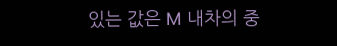있는 값은 M 내차의 중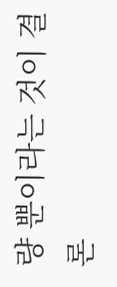량 뿐이라는 것이 결론